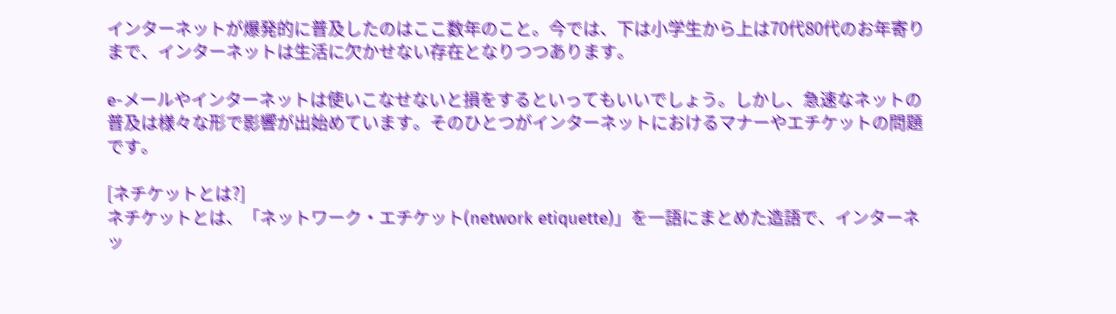インターネットが爆発的に普及したのはここ数年のこと。今では、下は小学生から上は70代80代のお年寄りまで、インターネットは生活に欠かせない存在となりつつあります。

e-メールやインターネットは使いこなせないと損をするといってもいいでしょう。しかし、急速なネットの普及は様々な形で影響が出始めています。そのひとつがインターネットにおけるマナーやエチケットの問題です。

[ネチケットとは?]
ネチケットとは、「ネットワーク・エチケット(network etiquette)」を一語にまとめた造語で、インターネッ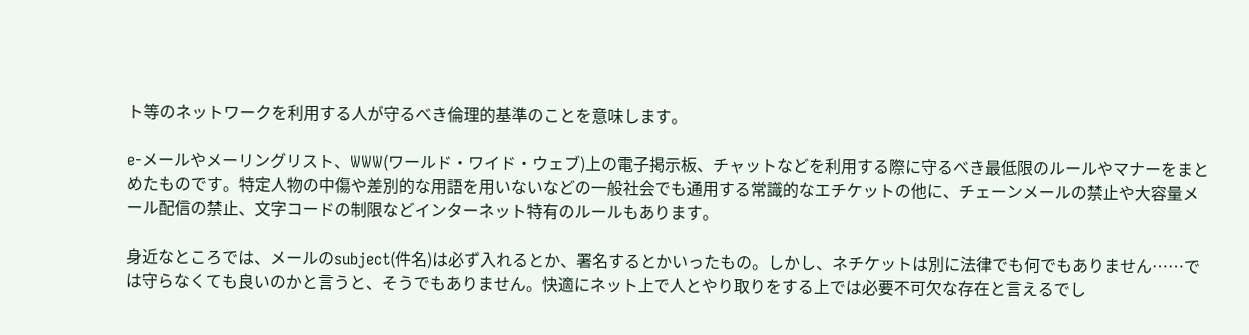ト等のネットワークを利用する人が守るべき倫理的基準のことを意味します。

e-メールやメーリングリスト、WWW(ワールド・ワイド・ウェブ)上の電子掲示板、チャットなどを利用する際に守るべき最低限のルールやマナーをまとめたものです。特定人物の中傷や差別的な用語を用いないなどの一般社会でも通用する常識的なエチケットの他に、チェーンメールの禁止や大容量メール配信の禁止、文字コードの制限などインターネット特有のルールもあります。

身近なところでは、メールのsubject(件名)は必ず入れるとか、署名するとかいったもの。しかし、ネチケットは別に法律でも何でもありません……では守らなくても良いのかと言うと、そうでもありません。快適にネット上で人とやり取りをする上では必要不可欠な存在と言えるでし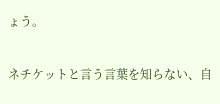ょう。

ネチケットと言う言葉を知らない、自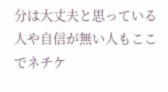分は大丈夫と思っている人や自信が無い人もここでネチケ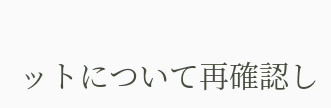ットについて再確認し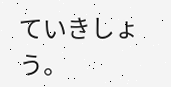ていきしょう。